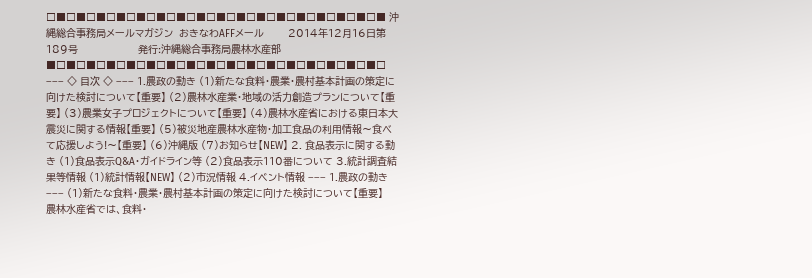□■□■□■□■□■□■□■□■□■□■□■□■□■□■□■□■□■ 沖縄総合事務局メールマガジン  おきなわAFFメール        2014年12月16日第189号                    発行:沖縄総合事務局農林水産部 ■□■□■□■□■□■□■□■□■□■□■□■□■□■□■□■□■□ −−− ◇ 目次 ◇ −−− 1.農政の動き (1)新たな食料・農業・農村基本計画の策定に向けた検討について【重要】 (2)農林水産業・地域の活力創造プランについて【重要】 (3)農業女子プロジェクトについて【重要】 (4)農林水産省における東日本大震災に関する情報【重要】 (5)被災地産農林水産物・加工食品の利用情報〜食べて応援しよう!〜【重要】 (6)沖縄版 (7)お知らせ【NEW】 2. 食品表示に関する動き (1)食品表示Q&A・ガイドライン等 (2)食品表示110番について 3.統計調査結果等情報 (1)統計情報【NEW】 (2)市況情報 4.イベント情報 −−− 1.農政の動き −−− (1)新たな食料・農業・農村基本計画の策定に向けた検討について【重要】    農林水産省では、食料・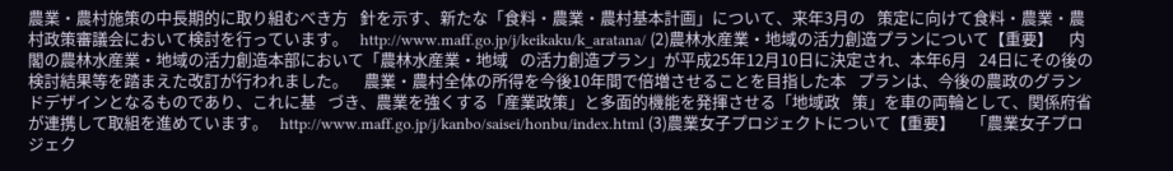農業・農村施策の中長期的に取り組むべき方   針を示す、新たな「食料・農業・農村基本計画」について、来年3月の   策定に向けて食料・農業・農村政策審議会において検討を行っています。   http://www.maff.go.jp/j/keikaku/k_aratana/ (2)農林水産業・地域の活力創造プランについて【重要】    内閣の農林水産業・地域の活力創造本部において「農林水産業・地域   の活力創造プラン」が平成25年12月10日に決定され、本年6月   24日にその後の検討結果等を踏まえた改訂が行われました。    農業・農村全体の所得を今後10年間で倍増させることを目指した本   プランは、今後の農政のグランドデザインとなるものであり、これに基   づき、農業を強くする「産業政策」と多面的機能を発揮させる「地域政   策」を車の両輪として、関係府省が連携して取組を進めています。   http://www.maff.go.jp/j/kanbo/saisei/honbu/index.html (3)農業女子プロジェクトについて【重要】    「農業女子プロジェク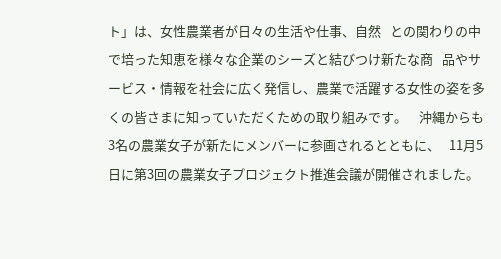ト」は、女性農業者が日々の生活や仕事、自然   との関わりの中で培った知恵を様々な企業のシーズと結びつけ新たな商   品やサービス・情報を社会に広く発信し、農業で活躍する女性の姿を多   くの皆さまに知っていただくための取り組みです。    沖縄からも3名の農業女子が新たにメンバーに参画されるとともに、   11月5日に第3回の農業女子プロジェクト推進会議が開催されました。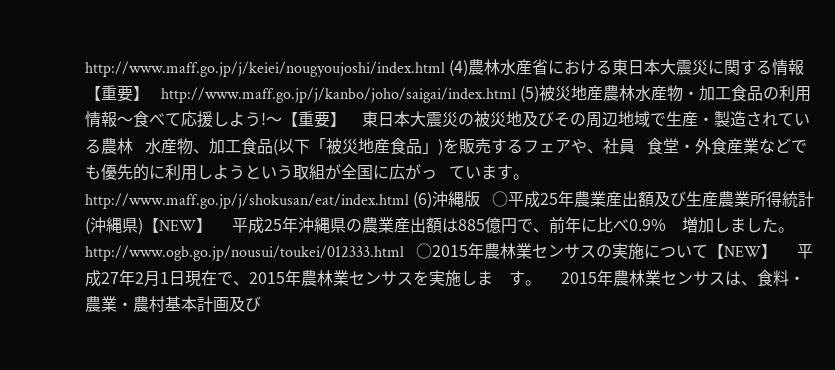http://www.maff.go.jp/j/keiei/nougyoujoshi/index.html (4)農林水産省における東日本大震災に関する情報【重要】   http://www.maff.go.jp/j/kanbo/joho/saigai/index.html (5)被災地産農林水産物・加工食品の利用情報〜食べて応援しよう!〜【重要】    東日本大震災の被災地及びその周辺地域で生産・製造されている農林   水産物、加工食品(以下「被災地産食品」)を販売するフェアや、社員   食堂・外食産業などでも優先的に利用しようという取組が全国に広がっ   ています。   http://www.maff.go.jp/j/shokusan/eat/index.html (6)沖縄版   ○平成25年農業産出額及び生産農業所得統計(沖縄県)【NEW】     平成25年沖縄県の農業産出額は885億円で、前年に比べ0.9%    増加しました。    http://www.ogb.go.jp/nousui/toukei/012333.html   ○2015年農林業センサスの実施について【NEW】     平成27年2月1日現在で、2015年農林業センサスを実施しま    す。     2015年農林業センサスは、食料・農業・農村基本計画及び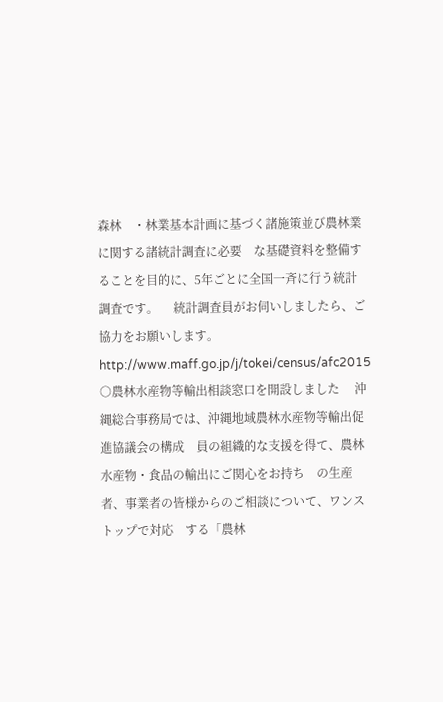森林    ・林業基本計画に基づく諸施策並び農林業に関する諸統計調査に必要    な基礎資料を整備することを目的に、5年ごとに全国一斉に行う統計    調査です。     統計調査員がお伺いしましたら、ご協力をお願いします。    http://www.maff.go.jp/j/tokei/census/afc2015   ○農林水産物等輸出相談窓口を開設しました     沖縄総合事務局では、沖縄地域農林水産物等輸出促進協議会の構成    員の組織的な支援を得て、農林水産物・食品の輸出にご関心をお持ち    の生産者、事業者の皆様からのご相談について、ワンストップで対応    する「農林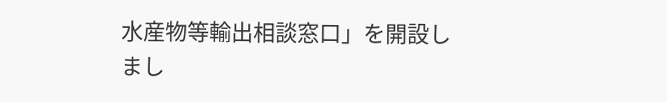水産物等輸出相談窓口」を開設しまし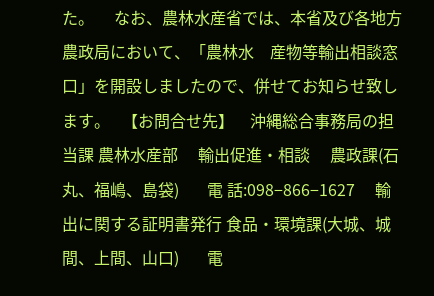た。     なお、農林水産省では、本省及び各地方農政局において、「農林水    産物等輸出相談窓口」を開設しましたので、併せてお知らせ致します。   【お問合せ先】    沖縄総合事務局の担当課 農林水産部     輸出促進・相談     農政課(石丸、福嶋、島袋)       電 話:098−866−1627     輸出に関する証明書発行 食品・環境課(大城、城間、上間、山口)       電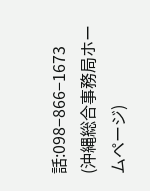話:098−866−1673    (沖縄総合事務局ホームページ)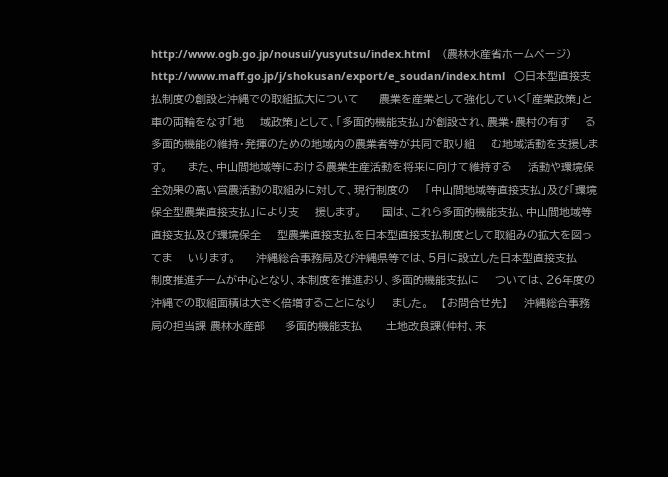http://www.ogb.go.jp/nousui/yusyutsu/index.html    (農林水産省ホームページ)    http://www.maff.go.jp/j/shokusan/export/e_soudan/index.html   ○日本型直接支払制度の創設と沖縄での取組拡大について     農業を産業として強化していく「産業政策」と車の両輪をなす「地    域政策」として、「多面的機能支払」が創設され、農業・農村の有す    る多面的機能の維持・発揮のための地域内の農業者等が共同で取り組    む地域活動を支援します。     また、中山間地域等における農業生産活動を将来に向けて維持する    活動や環境保全効果の高い営農活動の取組みに対して、現行制度の    「中山間地域等直接支払」及び「環境保全型農業直接支払」により支    援します。     国は、これら多面的機能支払、中山間地域等直接支払及び環境保全    型農業直接支払を日本型直接支払制度として取組みの拡大を図ってま    いります。     沖縄総合事務局及び沖縄県等では、5月に設立した日本型直接支払    制度推進チームが中心となり、本制度を推進おり、多面的機能支払に    ついては、26年度の沖縄での取組面積は大きく倍増することになり    ました。   【お問合せ先】    沖縄総合事務局の担当課 農林水産部     多面的機能支払      土地改良課(仲村、末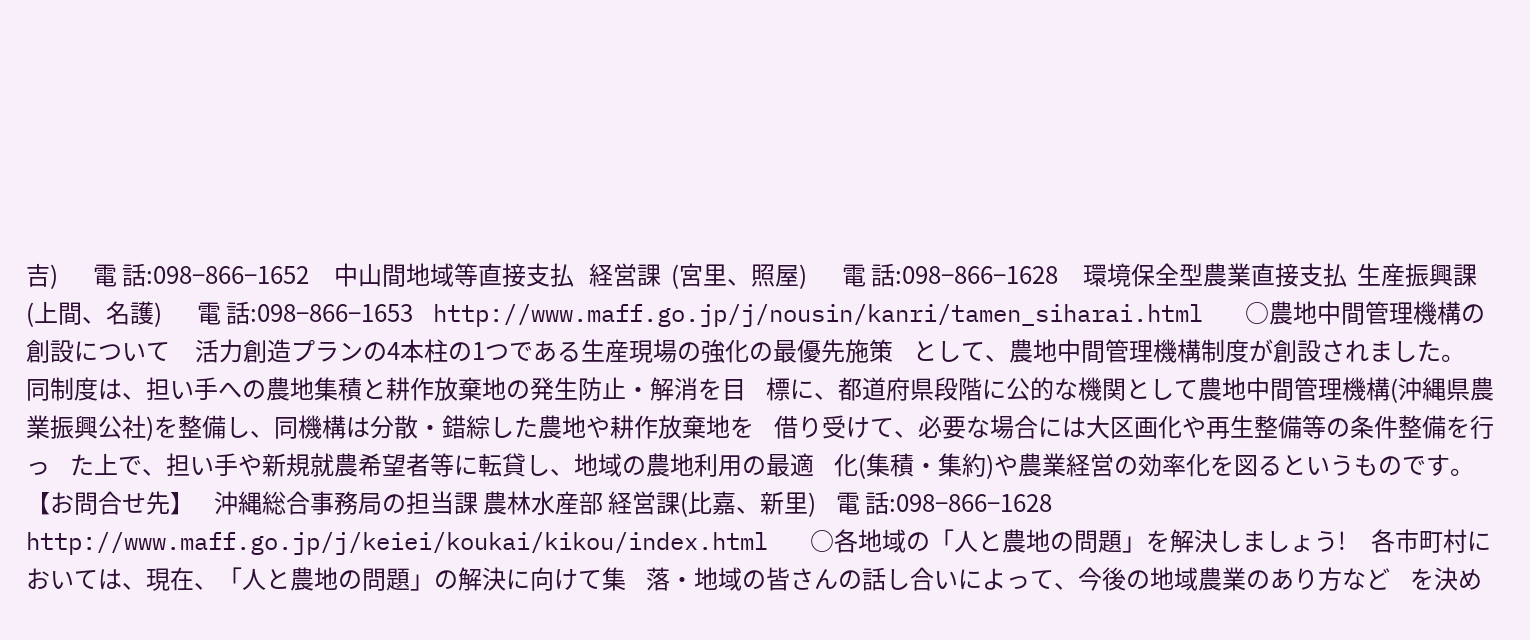吉)       電 話:098−866−1652     中山間地域等直接支払   経営課  (宮里、照屋)       電 話:098−866−1628     環境保全型農業直接支払  生産振興課(上間、名護)       電 話:098−866−1653    http://www.maff.go.jp/j/nousin/kanri/tamen_siharai.html   ○農地中間管理機構の創設について     活力創造プランの4本柱の1つである生産現場の強化の最優先施策    として、農地中間管理機構制度が創設されました。     同制度は、担い手への農地集積と耕作放棄地の発生防止・解消を目    標に、都道府県段階に公的な機関として農地中間管理機構(沖縄県農    業振興公社)を整備し、同機構は分散・錯綜した農地や耕作放棄地を    借り受けて、必要な場合には大区画化や再生整備等の条件整備を行っ    た上で、担い手や新規就農希望者等に転貸し、地域の農地利用の最適    化(集積・集約)や農業経営の効率化を図るというものです。   【お問合せ先】    沖縄総合事務局の担当課 農林水産部 経営課(比嘉、新里)    電 話:098−866−1628    http://www.maff.go.jp/j/keiei/koukai/kikou/index.html   ○各地域の「人と農地の問題」を解決しましょう!     各市町村においては、現在、「人と農地の問題」の解決に向けて集    落・地域の皆さんの話し合いによって、今後の地域農業のあり方など    を決め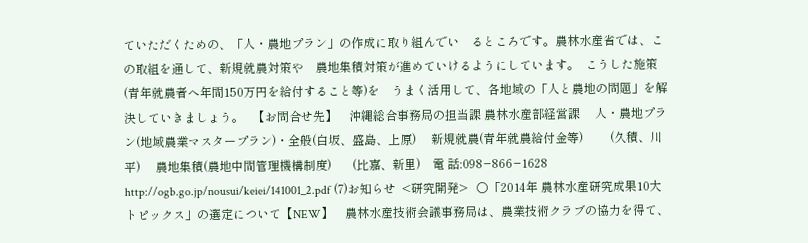ていただくための、「人・農地プラン」の作成に取り組んでい    るところです。農林水産省では、この取組を通して、新規就農対策や    農地集積対策が進めていけるようにしています。  こうした施策(青年就農者へ年間150万円を給付すること等)を    うまく活用して、各地域の「人と農地の問題」を解決していきましょう。   【お問合せ先】    沖縄総合事務局の担当課 農林水産部経営課     人・農地プラン(地域農業マスタープラン)・全般(白坂、盛島、上原)     新規就農(青年就農給付金等)         (久積、川平)     農地集積(農地中間管理機構制度)       (比嘉、新里)    電 話:098−866−1628    http://ogb.go.jp/nousui/keiei/141001_2.pdf (7)お知らせ  <研究開発>   ○「2014年 農林水産研究成果10大トピックス」の選定について【NEW】    農林水産技術会議事務局は、農業技術クラブの協力を得て、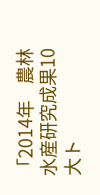「2014年    農林水産研究成果10大ト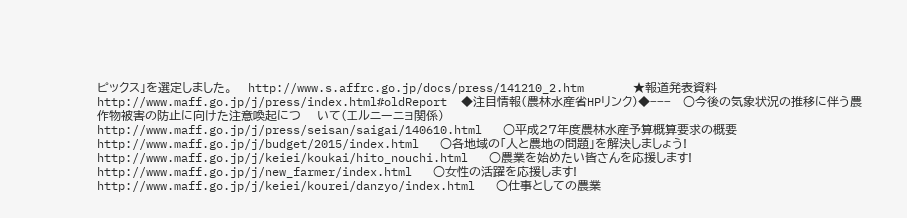ピックス」を選定しました。    http://www.s.affrc.go.jp/docs/press/141210_2.htm       ★報道発表資料    http://www.maff.go.jp/j/press/index.html#oldReport  ◆注目情報(農林水産省HPリンク)◆−−−   ○今後の気象状況の推移に伴う農作物被害の防止に向けた注意喚起につ    いて(エルニーニョ関係)    http://www.maff.go.jp/j/press/seisan/saigai/140610.html   ○平成27年度農林水産予算概算要求の概要    http://www.maff.go.jp/j/budget/2015/index.html   ○各地域の「人と農地の問題」を解決しましょう!    http://www.maff.go.jp/j/keiei/koukai/hito_nouchi.html   ○農業を始めたい皆さんを応援します!    http://www.maff.go.jp/j/new_farmer/index.html   ○女性の活躍を応援します!    http://www.maff.go.jp/j/keiei/kourei/danzyo/index.html   ○仕事としての農業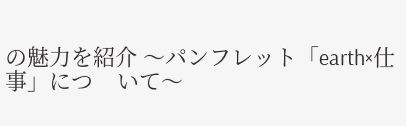の魅力を紹介 〜パンフレット「earth×仕事」につ    いて〜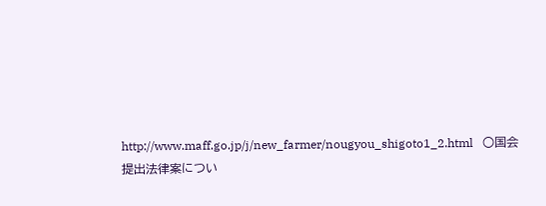http://www.maff.go.jp/j/new_farmer/nougyou_shigoto1_2.html   ○国会提出法律案につい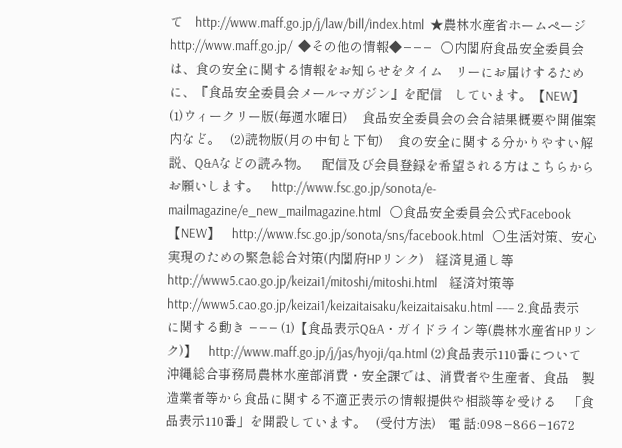て    http://www.maff.go.jp/j/law/bill/index.html  ★農林水産省ホームページ    http://www.maff.go.jp/  ◆その他の情報◆−−−   ○内閣府食品安全委員会は、食の安全に関する情報をお知らせをタイム    リーにお届けするために、『食品安全委員会メールマガジン』を配信    しています。【NEW】   (1)ウィークリー版(毎週水曜日)     食品安全委員会の会合結果概要や開催案内など。   (2)読物版(月の中旬と下旬)     食の安全に関する分かりやすい解説、Q&Aなどの読み物。    配信及び会員登録を希望される方はこちらからお願いします。    http://www.fsc.go.jp/sonota/e-mailmagazine/e_new_mailmagazine.html   ○食品安全委員会公式Facebook【NEW】    http://www.fsc.go.jp/sonota/sns/facebook.html   ○生活対策、安心実現のための緊急総合対策(内閣府HPリンク)    経済見通し等    http://www5.cao.go.jp/keizai1/mitoshi/mitoshi.html    経済対策等    http://www5.cao.go.jp/keizai1/keizaitaisaku/keizaitaisaku.html −−− 2.食品表示に関する動き −−− (1)【食品表示Q&A・ガイドライン等(農林水産省HPリンク)】    http://www.maff.go.jp/j/jas/hyoji/qa.html (2)食品表示110番について    沖縄総合事務局農林水産部消費・安全課では、消費者や生産者、食品    製造業者等から食品に関する不適正表示の情報提供や相談等を受ける    「食品表示110番」を開設しています。   (受付方法)    電 話:098−866−1672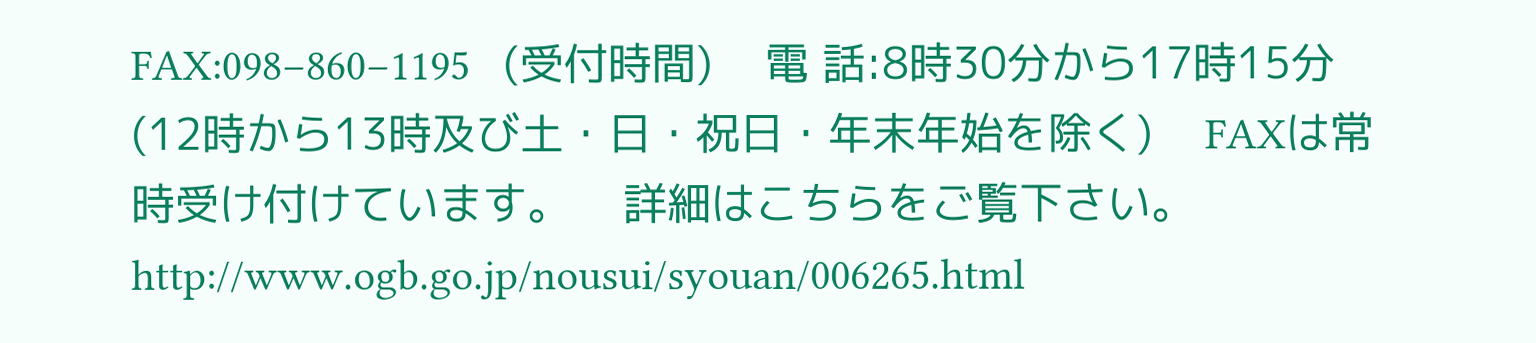FAX:098−860−1195   (受付時間)    電 話:8時30分から17時15分       (12時から13時及び土・日・祝日・年末年始を除く)    FAXは常時受け付けています。    詳細はこちらをご覧下さい。    http://www.ogb.go.jp/nousui/syouan/006265.html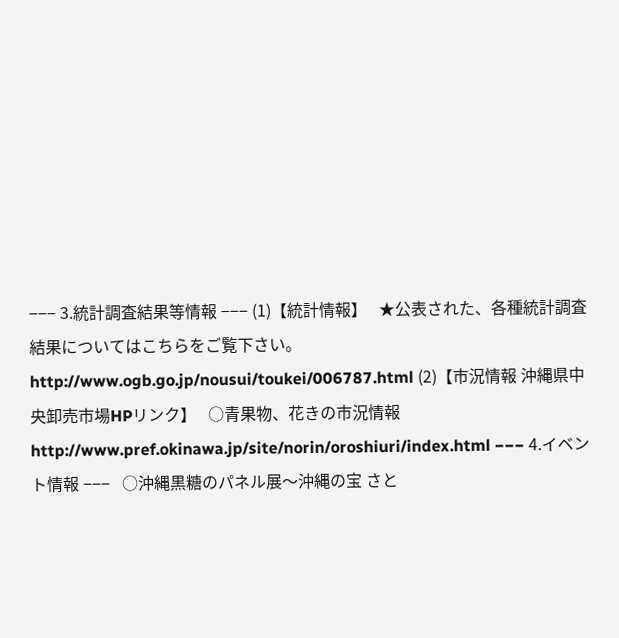−−− 3.統計調査結果等情報 −−− (1)【統計情報】   ★公表された、各種統計調査結果についてはこちらをご覧下さい。    http://www.ogb.go.jp/nousui/toukei/006787.html (2)【市況情報 沖縄県中央卸売市場HPリンク】   ○青果物、花きの市況情報    http://www.pref.okinawa.jp/site/norin/oroshiuri/index.html −−− 4.イベント情報 −−−   ○沖縄黒糖のパネル展〜沖縄の宝 さと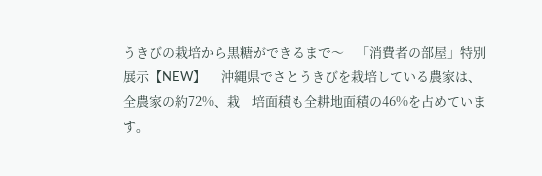うきびの栽培から黒糖ができるまで〜    「消費者の部屋」特別展示【NEW】     沖縄県でさとうきびを栽培している農家は、全農家の約72%、栽    培面積も全耕地面積の46%を占めています。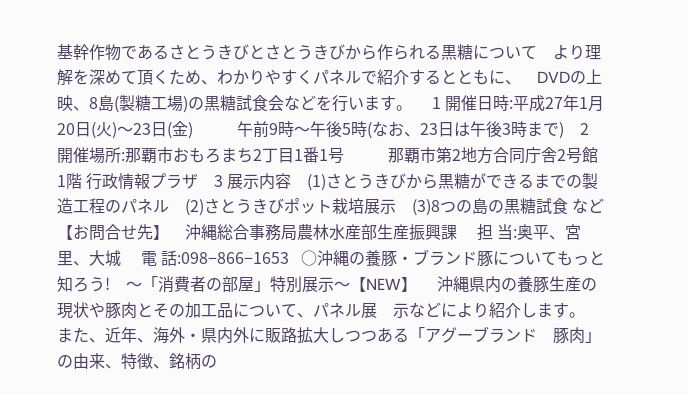基幹作物であるさとうきびとさとうきびから作られる黒糖について    より理解を深めて頂くため、わかりやすくパネルで紹介するとともに、    DVDの上映、8島(製糖工場)の黒糖試食会などを行います。     1 開催日時:平成27年1月20日(火)〜23日(金)           午前9時〜午後5時(なお、23日は午後3時まで)    2 開催場所:那覇市おもろまち2丁目1番1号           那覇市第2地方合同庁舎2号館1階 行政情報プラザ    3 展示内容    (1)さとうきびから黒糖ができるまでの製造工程のパネル    (2)さとうきびポット栽培展示    (3)8つの島の黒糖試食 など   【お問合せ先】    沖縄総合事務局農林水産部生産振興課     担 当:奥平、宮里、大城     電 話:098−866−1653   ○沖縄の養豚・ブランド豚についてもっと知ろう!    〜「消費者の部屋」特別展示〜【NEW】     沖縄県内の養豚生産の現状や豚肉とその加工品について、パネル展    示などにより紹介します。     また、近年、海外・県内外に販路拡大しつつある「アグーブランド    豚肉」の由来、特徴、銘柄の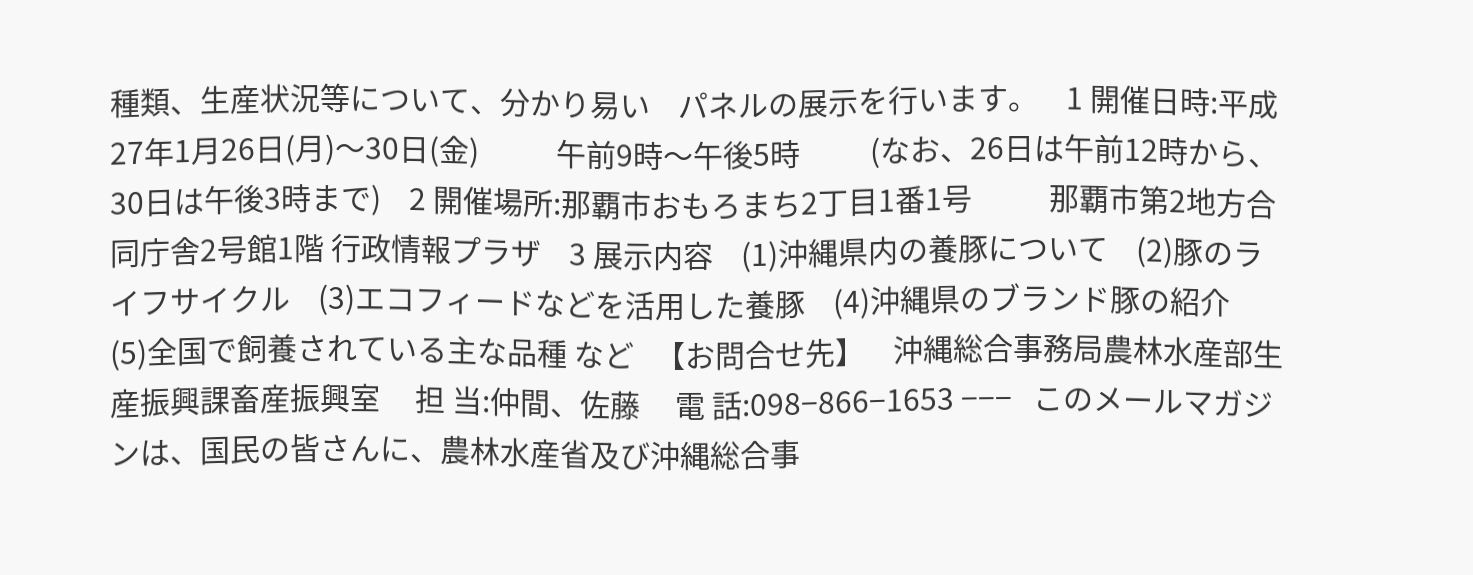種類、生産状況等について、分かり易い    パネルの展示を行います。    1 開催日時:平成27年1月26日(月)〜30日(金)           午前9時〜午後5時          (なお、26日は午前12時から、30日は午後3時まで)    2 開催場所:那覇市おもろまち2丁目1番1号           那覇市第2地方合同庁舎2号館1階 行政情報プラザ    3 展示内容    (1)沖縄県内の養豚について    (2)豚のライフサイクル    (3)エコフィードなどを活用した養豚    (4)沖縄県のブランド豚の紹介    (5)全国で飼養されている主な品種 など   【お問合せ先】    沖縄総合事務局農林水産部生産振興課畜産振興室     担 当:仲間、佐藤     電 話:098−866−1653 −−−   このメールマガジンは、国民の皆さんに、農林水産省及び沖縄総合事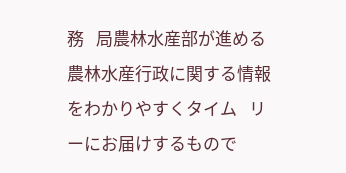務   局農林水産部が進める農林水産行政に関する情報をわかりやすくタイム   リーにお届けするもので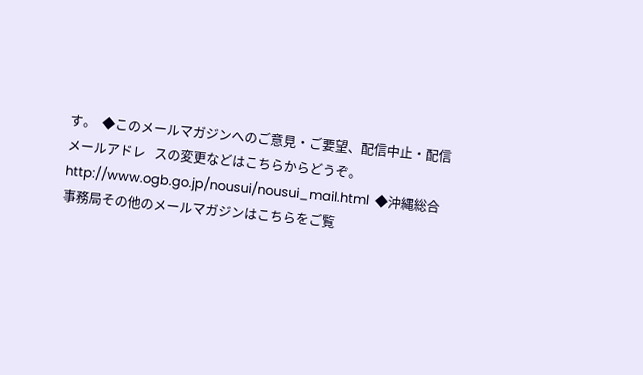す。  ◆このメールマガジンへのご意見・ご要望、配信中止・配信メールアドレ   スの変更などはこちらからどうぞ。   http://www.ogb.go.jp/nousui/nousui_mail.html  ◆沖縄総合事務局その他のメールマガジンはこちらをご覧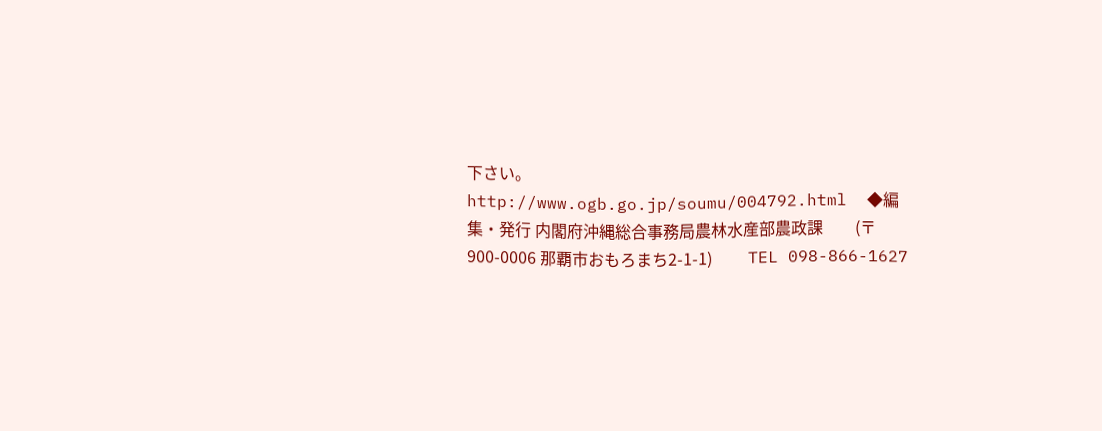下さい。   http://www.ogb.go.jp/soumu/004792.html  ◆編集・発行 内閣府沖縄総合事務局農林水産部農政課        (〒900-0006 那覇市おもろまち2-1-1)         TEL 098-866-1627